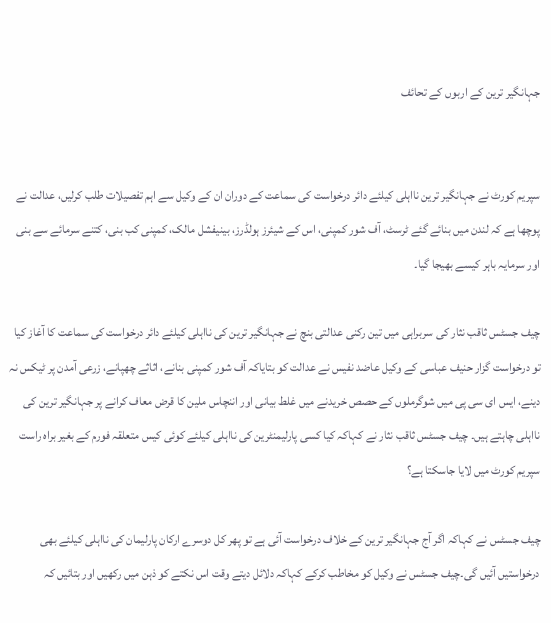جہانگیر ترین کے اربوں کے تحائف


سپریم کورٹ نے جہانگیر ترین نااہلی کیلئے دائر درخواست کی سماعت کے دوران ان کے وکیل سے اہم تفصیلات طلب کرلیں، عدالت نے پوچھا ہے کہ لندن میں بنائے گئے ٹرسٹ، آف شور کمپنی، اس کے شیئرز ہولڈرز، بینیفشل مالک، کمپنی کب بنی، کتنے سرمائے سے بنی اور سرمایہ باہر کیسے بھیجا گیا۔

چیف جسٹس ثاقب نثار کی سربراہی میں تین رکنی عدالتی بنچ نے جہانگیر ترین کی نااہلی کیلئے دائر درخواست کی سماعت کا آغاز کیا تو درخواست گزار حنیف عباسی کے وکیل عاضد نفیس نے عدالت کو بتایاکہ آف شور کمپنی بنانے، اثاثے چھپانے، زرعی آمدن پر ٹیکس نہ دینے، ایس ای سی پی میں شوگرملوں کے حصص خریدنے میں غلط بیانی اور اننچاس ملین کا قرض معاف کرانے پر جہانگیر ترین کی نااہلی چاہتے ہیں۔ چیف جسٹس ثاقب نثار نے کہاکہ کیا کسی پارلیمنٹرین کی نااہلی کیلئے کوئی کیس متعلقہ فورم کے بغیر براہ راست سپریم کورٹ میں لایا جاسکتا ہے؟

چیف جسٹس نے کہاکہ اگر آج جہانگیر ترین کے خلاف درخواست آئی ہے تو پھر کل دوسرے ارکان پارلیمان کی نااہلی کیلئے بھی درخواستیں آئیں گی۔چیف جسٹس نے وکیل کو مخاطب کرکے کہاکہ دلائل دیتے وقت اس نکتے کو ذہن میں رکھیں اور بتائیں کہ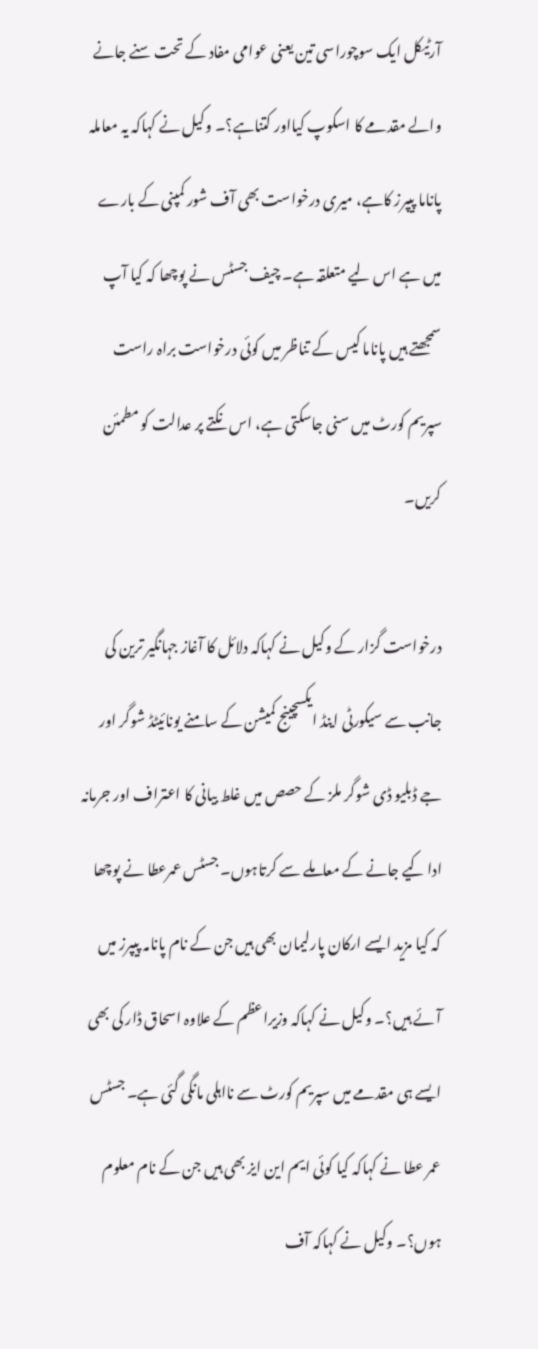آرٹیکل ایک سوچوراسی تین یعنی عوامی مفاد کے تحت سنے جانے والے مقدمے کا اسکوپ کیااور کتناہے؟۔ وکیل نے کہاکہ یہ معاملہ پاناما پیپرز کاہے، میری درخواست بھی آف شور کمپنی کے بارے میں ہے اس لیے متعلقہ ہے۔ چیف جسٹس نے پوچھا کہ کیا آپ سمجھتے ہیں پاناما کیس کے تناظر میں کوئی درخواست براہ راست سپریم کورٹ میں سنی جاسکتی ہے، اس نکتے پر عدالت کو مطمئن کریں۔

درخواست گزار کے وکیل نے کہاکہ دلائل کا آغاز جہانگیر ترین کی جانب سے سیکورٹی اینڈ ایکسچینج کمیشن کے سامنے یونائیٹڈ شوگر اور جے ڈبلیو ڈی شوگر ملز کے حصص میں غلط بیانی کا اعتراف اور جرمانہ ادا کیے جانے کے معاملے سے کرتاہوں۔ جسٹس عمرعطا نے پوچھا کہ کیا مزید ایسے ارکان پارلیمان بھی ہیں جن کے نام پانامہ پیپرز میں آئے ہیں؟۔ وکیل نے کہاکہ وزیراعظم کے علاوہ اسحاق ڈار کی بھی ایسے ہی مقدمے میں سپریم کورٹ سے نااہلی مانگی گئی ہے۔ جسٹس عمر عطا نے کہاکہ کیا کوئی ایم این ایز بھی ہیں جن کے نام معلوم ہوں؟۔ وکیل نے کہاکہ آف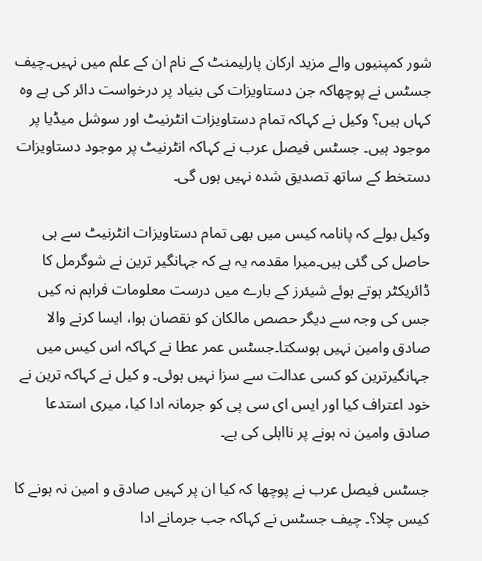شور کمپنیوں والے مزید ارکان پارلیمنٹ کے نام ان کے علم میں نہیں۔چیف جسٹس نے پوچھاکہ جن دستاویزات کی بنیاد پر درخواست دائر کی ہے وہ کہاں ہیں؟ وکیل نے کہاکہ تمام دستاویزات انٹرنیٹ اور سوشل میڈیا پر موجود ہیں۔ جسٹس فیصل عرب نے کہاکہ انٹرنیٹ پر موجود دستاویزات دستخط کے ساتھ تصدیق شدہ نہیں ہوں گی۔

وکیل بولے کہ پانامہ کیس میں بھی تمام دستاویزات انٹرنیٹ سے ہی حاصل کی گئی ہیں۔میرا مقدمہ یہ ہے کہ جہانگیر ترین نے شوگرمل کا ڈائریکٹر ہوتے ہوئے شیئرز کے بارے میں درست معلومات فراہم نہ کیں جس کی وجہ سے دیگر حصص مالکان کو نقصان ہوا، ایسا کرنے والا صادق وامین نہیں ہوسکتا۔جسٹس عمر عطا نے کہاکہ اس کیس میں جہانگیرترین کو کسی عدالت سے سزا نہیں ہوئی۔ و کیل نے کہاکہ ترین نے خود اعتراف کیا اور ایس ای سی پی کو جرمانہ ادا کیا، میری استدعا صادق وامین نہ ہونے پر نااہلی کی ہے۔

جسٹس فیصل عرب نے پوچھا کہ کیا ان پر کہیں صادق و امین نہ ہونے کا کیس چلا؟۔ چیف جسٹس نے کہاکہ جب جرمانے ادا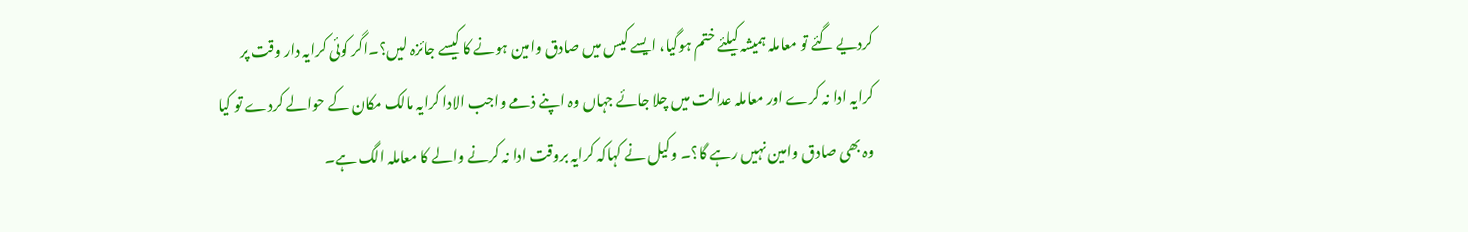کردیے گئے تو معاملہ ہمیشہ کیلئے ختم ہوگیا، ایسے کیس میں صادق وامین ہونے کا کیسے جائزہ لیں؟۔اگر کوئی کرایہ دار وقت پر کرایہ ادا نہ کرے اور معاملہ عدالت میں چلا جائے جہاں وہ اپنے ذمے واجب الادا کرایہ مالک مکان کے حوالے کردے تو کیا وہ بھی صادق وامین نہیں رہے گا؟۔ وکیل نے کہاکہ کرایہ بروقت ادا نہ کرنے والے کا معاملہ الگ ہے۔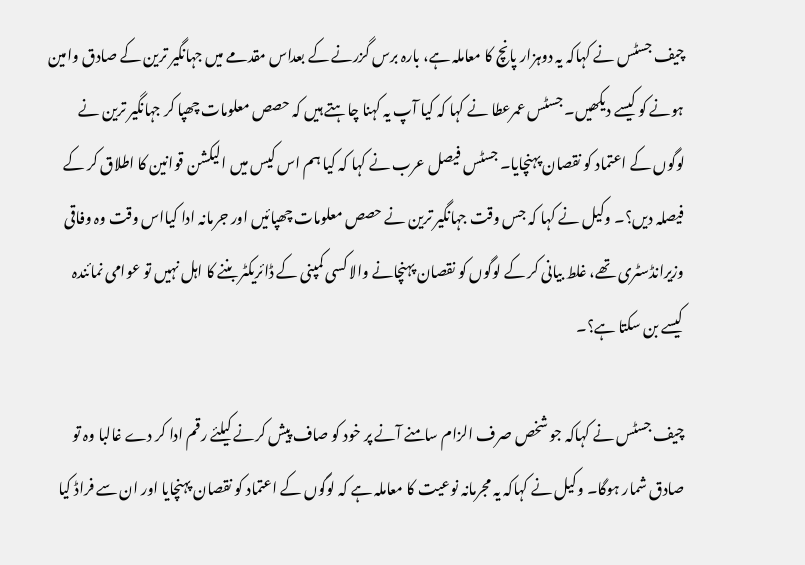چیف جسٹس نے کہاکہ یہ دوہزار پانچ کا معاملہ ہے، بارہ برس گزرنے کے بعداس مقدمے میں جہانگیر ترین کے صادق وامین ہونے کو کیسے دیکھیں۔ جسٹس عمرعطا نے کہا کہ کیا آپ یہ کہنا چاہتے ہیں کہ حصص معلومات چھپا کر جہانگیر ترین نے لوگوں کے اعتماد کو نقصان پہنچایا۔ جسٹس فیصل عرب نے کہا کہ کیا ہم اس کیس میں الیکشن قوانین کا اطلاق کر کے فیصلہ دیں؟۔ وکیل نے کہا کہ جس وقت جہانگیر ترین نے حصص معلومات چھپائیں اور جرمانہ ادا کیااس وقت وہ وفاقی وزیرانڈسٹری تھے، غلط بیانی کر کے لوگوں کو نقصان پہنچانے والا کسی کمپنی کے ڈائریکٹر بننے کا اہل نہیں تو عوامی نمائندہ کیسے بن سکتا ہے؟۔

چیف جسٹس نے کہاکہ جو شخص صرف الزام سامنے آنے پر خود کو صاف پیش کرنے کیلئے رقم ادا کر دے غالبا وہ تو صادق شمار ہوگا۔ وکیل نے کہاکہ یہ مجرمانہ نوعیت کا معاملہ ہے کہ لوگوں کے اعتماد کو نقصان پہنچایا اور ان سے فراڈ کیا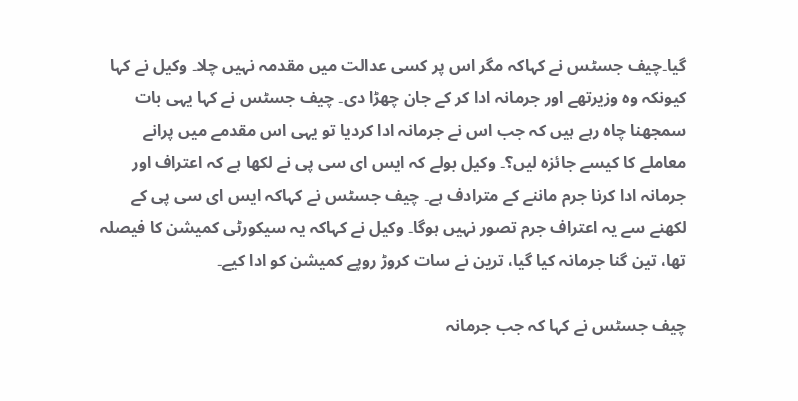گیا۔چیف جسٹس نے کہاکہ مگر اس پر کسی عدالت میں مقدمہ نہیں چلا۔ وکیل نے کہا کیونکہ وہ وزیرتھے اور جرمانہ ادا کر کے جان چھڑا دی۔ چیف جسٹس نے کہا یہی بات سمجھنا چاہ رہے ہیں کہ جب اس نے جرمانہ ادا کردیا تو یہی اس مقدمے میں پرانے معاملے کا کیسے جائزہ لیں؟۔ وکیل بولے کہ ایس ای سی پی نے لکھا ہے کہ اعتراف اور جرمانہ ادا کرنا جرم ماننے کے مترادف ہے۔ چیف جسٹس نے کہاکہ ایس ای سی پی کے لکھنے سے یہ اعتراف جرم تصور نہیں ہوگا۔ وکیل نے کہاکہ یہ سیکورٹی کمیشن کا فیصلہ تھا، تین گنا جرمانہ کیا گیا، ترین نے سات کروڑ روپے کمیشن کو ادا کیے۔

چیف جسٹس نے کہا کہ جب جرمانہ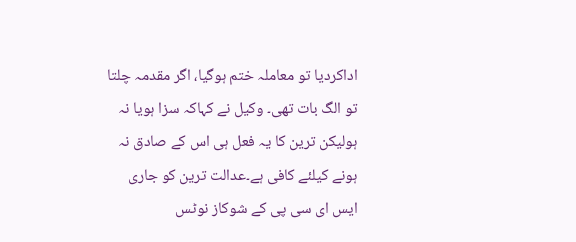اداکردیا تو معاملہ ختم ہوگیا، اگر مقدمہ چلتا تو الگ بات تھی۔ وکیل نے کہاکہ سزا ہویا نہ ہولیکن ترین کا یہ فعل ہی اس کے صادق نہ ہونے کیلئے کافی ہے۔عدالت ترین کو جاری ایس ای سی پی کے شوکاز نوٹس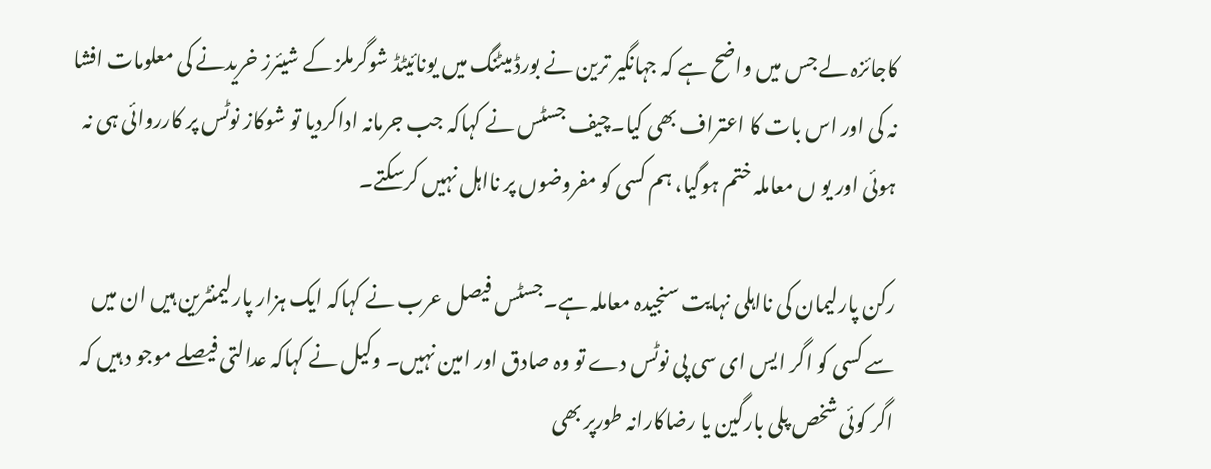کاجائزہ لے جس میں واضح ہے کہ جہانگیر ترین نے بورڈ میٹنگ میں یونائیٹڈ شوگرملز کے شیئرز خریدنے کی معلومات افشا نہ کی اور اس بات کا اعتراف بھی کیا۔چیف جسٹس نے کہاکہ جب جرمانہ اداکردیا تو شوکاز نوٹس پر کارروائی ہی نہ ہوئی اور یو ں معاملہ ختم ہوگیا، ہم کسی کو مفروضوں پر نااہل نہیں کرسکتے۔

رکن پارلیمان کی نااہلی نہایت سنجیدہ معاملہ ہے۔جسٹس فیصل عرب نے کہاکہ ایک ہزار پارلیمنٹرین ہیں ان میں سے کسی کو اگر ایس ای سی پی نوٹس دے تو وہ صادق اور امین نہیں۔ وکیل نے کہاکہ عدالتی فیصلے موجو د ہیں کہ اگر کوئی شخص پلی بارگین یا رضاکارانہ طورپر بھی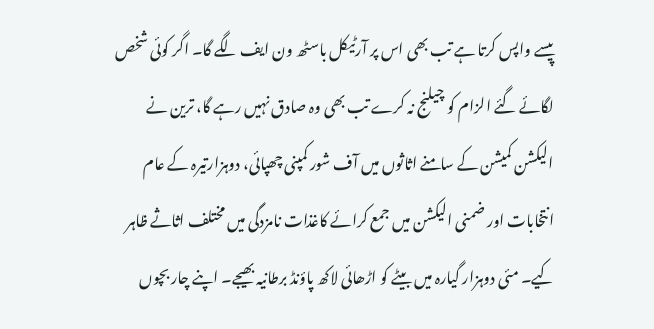پیسے واپس کرتا ہے تب بھی اس پر آرٹیکل باسٹھ ون ایف لگے گا۔ اگر کوئی شخص لگائے گئے الزام کو چیلنج نہ کرے تب بھی وہ صادق نہیں رہے گا، ترین نے الیکشن کمیشن کے سامنے اثاثوں میں آف شور کمپنی چھپائی، دوہزارتیرہ کے عام انتخابات اور ضمنی الیکشن میں جمع کرائے کاغذات نامزدگی میں مختلف اثاثے ظاہر کیے۔ مئی دوہزار گیارہ میں بیٹے کو اڑھائی لاکھ پاؤنڈ برطانیہ بھیجے۔ اپنے چار بچوں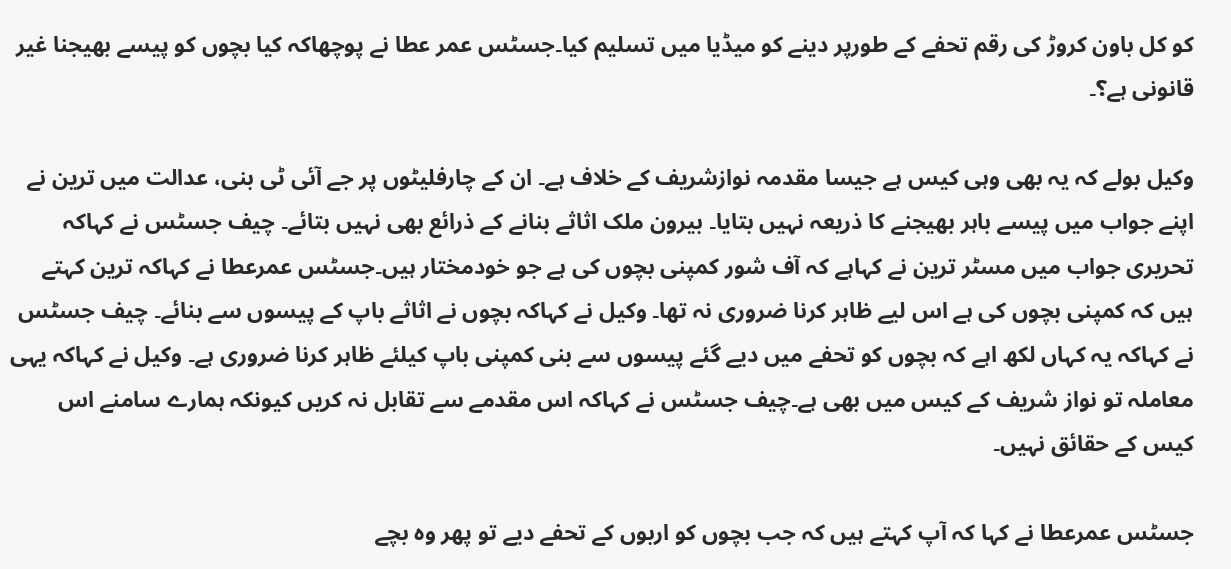کو کل باون کروڑ کی رقم تحفے کے طورپر دینے کو میڈیا میں تسلیم کیا۔جسٹس عمر عطا نے پوچھاکہ کیا بچوں کو پیسے بھیجنا غیر قانونی ہے؟۔

وکیل بولے کہ یہ بھی وہی کیس ہے جیسا مقدمہ نوازشریف کے خلاف ہے۔ ان کے چارفلیٹوں پر جے آئی ٹی بنی، عدالت میں ترین نے اپنے جواب میں پیسے باہر بھیجنے کا ذریعہ نہیں بتایا۔ بیرون ملک اثاثے بنانے کے ذرائع بھی نہیں بتائے۔ چیف جسٹس نے کہاکہ تحریری جواب میں مسٹر ترین نے کہاہے کہ آف شور کمپنی بچوں کی ہے جو خودمختار ہیں۔جسٹس عمرعطا نے کہاکہ ترین کہتے ہیں کہ کمپنی بچوں کی ہے اس لیے ظاہر کرنا ضروری نہ تھا۔ وکیل نے کہاکہ بچوں نے اثاثے باپ کے پیسوں سے بنائے۔ چیف جسٹس نے کہاکہ یہ کہاں لکھ اہے کہ بچوں کو تحفے میں دیے گئے پیسوں سے بنی کمپنی باپ کیلئے ظاہر کرنا ضروری ہے۔ وکیل نے کہاکہ یہی معاملہ تو نواز شریف کے کیس میں بھی ہے۔چیف جسٹس نے کہاکہ اس مقدمے سے تقابل نہ کریں کیونکہ ہمارے سامنے اس کیس کے حقائق نہیں۔

جسٹس عمرعطا نے کہا کہ آپ کہتے ہیں کہ جب بچوں کو اربوں کے تحفے دیے تو پھر وہ بچے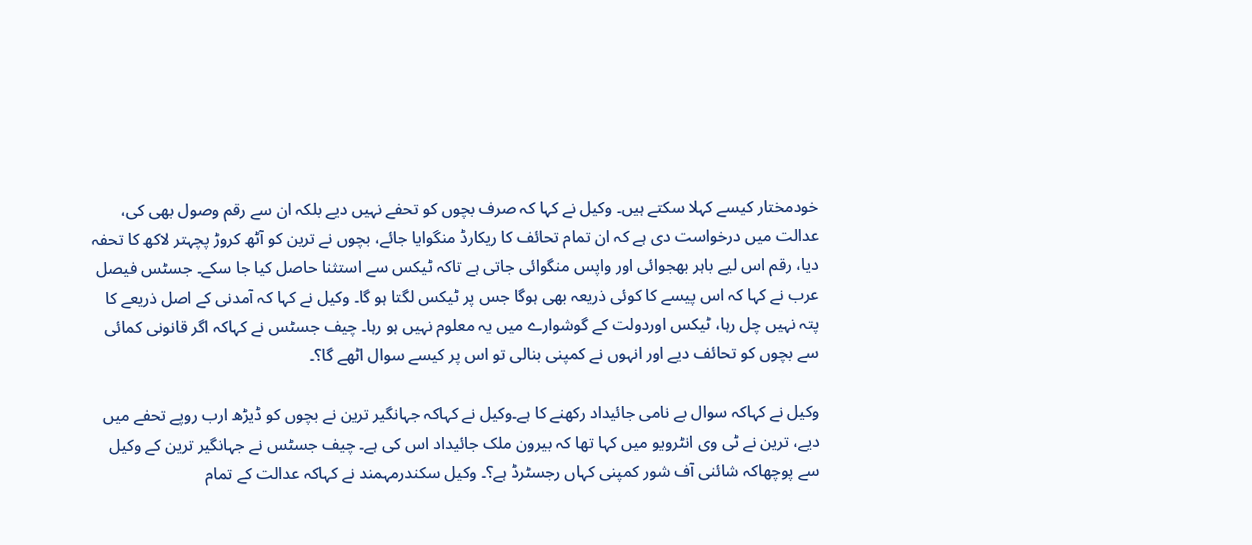خودمختار کیسے کہلا سکتے ہیں۔ وکیل نے کہا کہ صرف بچوں کو تحفے نہیں دیے بلکہ ان سے رقم وصول بھی کی، عدالت میں درخواست دی ہے کہ ان تمام تحائف کا ریکارڈ منگوایا جائے، بچوں نے ترین کو آٹھ کروڑ پچہتر لاکھ کا تحفہ دیا، رقم اس لیے باہر بھجوائی اور واپس منگوائی جاتی ہے تاکہ ٹیکس سے استثنا حاصل کیا جا سکے۔ جسٹس فیصل عرب نے کہا کہ اس پیسے کا کوئی ذریعہ بھی ہوگا جس پر ٹیکس لگتا ہو گا۔ وکیل نے کہا کہ آمدنی کے اصل ذریعے کا پتہ نہیں چل رہا، ٹیکس اوردولت کے گوشوارے میں یہ معلوم نہیں ہو رہا۔ چیف جسٹس نے کہاکہ اگر قانونی کمائی سے بچوں کو تحائف دیے اور انہوں نے کمپنی بنالی تو اس پر کیسے سوال اٹھے گا؟۔

وکیل نے کہاکہ سوال بے نامی جائیداد رکھنے کا ہے۔وکیل نے کہاکہ جہانگیر ترین نے بچوں کو ڈیڑھ ارب روپے تحفے میں دیے، ترین نے ٹی وی انٹرویو میں کہا تھا کہ بیرون ملک جائیداد اس کی ہے۔ چیف جسٹس نے جہانگیر ترین کے وکیل سے پوچھاکہ شائنی آف شور کمپنی کہاں رجسٹرڈ ہے؟۔ وکیل سکندرمہمند نے کہاکہ عدالت کے تمام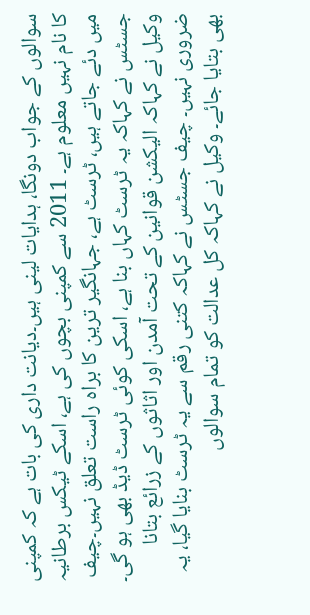سوالوں کے جواب دونگا، ہدایات لینی ہیں۔دیانت داری کی بات ہے کہ کمپنی کا نام نہیں معلوم ہے۔ 2011 سے کمپنی بچوں کی ہے، اسکے ٹیکس برطانیہ میں دئے جاتے ہیں، ٹرسٹ ہے، جہانگیر ترین کا براہ راست تعلق نہیں۔چیف جسٹس نے کہاکہ یہ ٹرسٹ کہاں بنا ہے، اسکی کوئی ٹرسٹ ڈیڈ بھی ہو گی۔ وکیل نے کہاکہ الیکشن قوانین کے تحت آمدن اور اثاثوں کے زرائع بتانا ضروری نہیں۔ چیف جسٹس نے کہاکہ کتنی رقم سے یہ ٹرسٹ بنایا گیا، یہ بھی بتایا جائے۔ وکیل نے کہاکہ کل عدالت کو تمام سوالوں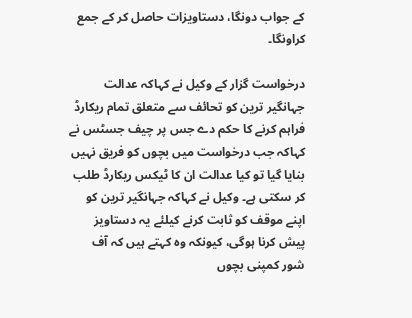کے جواب دونگا، دستاویزات حاصل کر کے جمع کراونگا۔

درخواست گزار کے وکیل نے کہاکہ عدالت جہانگیر ترین کو تحائف سے متعلق تمام ریکارڈ فراہم کرنے کا حکم دے جس پر چیف جسٹس نے کہاکہ جب درخواست میں بچوں کو فریق نہیں بنایا گیا تو کیا عدالت ان کا ٹیکس ریکارڈ طلب کر سکتی ہے۔ وکیل نے کہاکہ جہانگیر ترین کو اپنے موقف کو ثابت کرنے کیلئے یہ دستاویز پیش کرنا ہوگی، کیونکہ وہ کہتے ہیں کہ آف شور کمپنی بچوں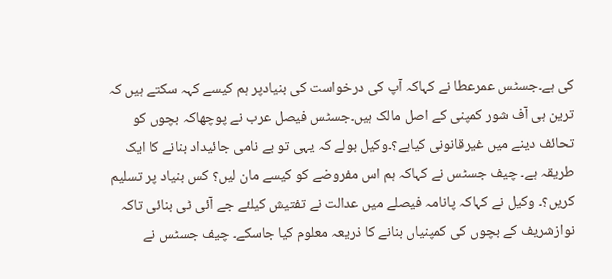کی ہے۔جسٹس عمرعطا نے کہاکہ آپ کی درخواست کی بنیادپر ہم کیسے کہہ سکتے ہیں کہ ترین ہی آف شور کمپنی کے اصل مالک ہیں۔جسٹس فیصل عرب نے پوچھاکہ بچوں کو تحائف دینے میں غیرقانونی کیاہے؟۔وکیل بولے کہ یہی تو بے نامی جائیداد بنانے کا ایک طریقہ ہے۔ چیف جسٹس نے کہاکہ ہم اس مفروضے کو کیسے مان لیں؟ کس بنیاد پر تسلیم کریں؟۔ وکیل نے کہاکہ پانامہ فیصلے میں عدالت نے تفتیش کیلئے جے آئی ٹی بنائی تاکہ نوازشریف کے بچوں کی کمپنیاں بنانے کا ذریعہ معلوم کیا جاسکے۔ چیف جسٹس نے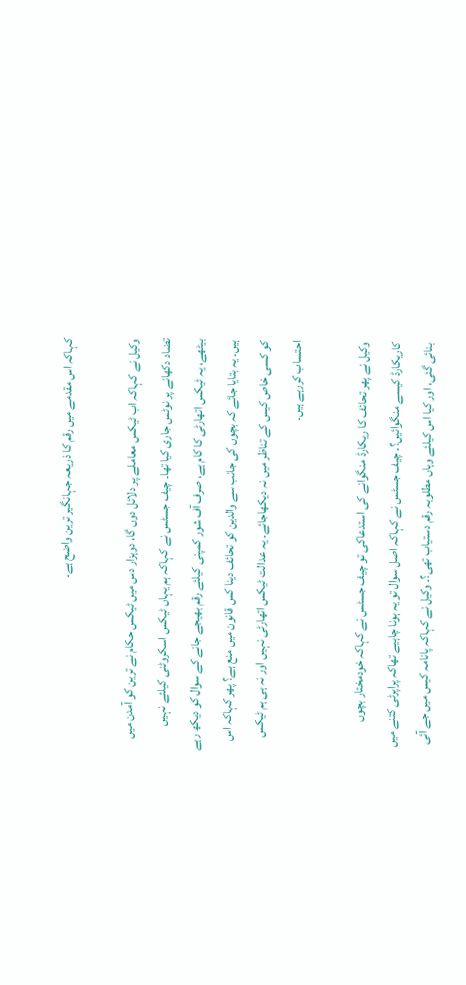کہاکہ اس مقدمے میں رقم کا ذریعہ جہانگیر ترین واضح ہے۔

وکیل نے کہاکہ اب ٹیکس معاملے پر دلائل دوں گا، دوہزار دس میں ٹیکس حکام نے ترین کو آمدن میں تضاد دکھانے پر نوٹس جاری کیا تھا۔ چیف جسٹس نے کہاکہ ہم یہاں ٹیکس اسکروٹنی کیلئے نہیں بیٹھے، یہ ٹیکس اتھارٹی کا کام ہے، صرف آف شور کمپنی کیلئے رقم بھیجے جانے کے سوال کو دیکھ رہے ہیں۔ یہ بتایا جائے کہ بچوں کی جانب سے والدین کو تحائف دینا کس قانون میں منع ہے؟ پھر کہاکہ اس کو کسی خاص کیس کے تناظر میں نہ دیکھاجائے۔ یہ عدالت ٹیکس اتھارٹی نہیں اور نہ ہی ہم ٹیکس احتساب کررہے ہیں۔

وکیل نے پھر تحائف کا ریکارڈ منگوانے کی استدعاکی تو چیف جسٹس نے کہاکہ خودمختار بچوں کاریکارڈ کیسے منگوائیں؟۔ چیف جسٹس نے کہاکہ اصل سوال تو یہ ہونا چاہیے تھاکہ پراپرٹی کتنے میں بنائی گئی، اور کیا اس کیلئے وہاں مطلوبہ رقم دستیاب تھی؟۔ وکیل نے کہاکہ پانامہ کیس میں جے آئی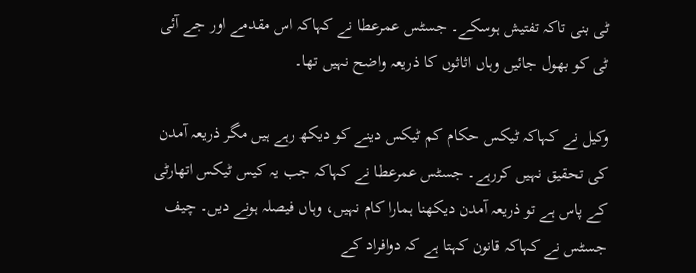ٹی بنی تاکہ تفتیش ہوسکے۔ جسٹس عمرعطا نے کہاکہ اس مقدمے اور جے آئی ٹی کو بھول جائیں وہاں اثاثوں کا ذریعہ واضح نہیں تھا۔

وکیل نے کہاکہ ٹیکس حکام کم ٹیکس دینے کو دیکھ رہے ہیں مگر ذریعہ آمدن کی تحقیق نہیں کررہے۔ جسٹس عمرعطا نے کہاکہ جب یہ کیس ٹیکس اتھارٹی کے پاس ہے تو ذریعہ آمدن دیکھنا ہمارا کام نہیں، وہاں فیصلہ ہونے دیں۔ چیف جسٹس نے کہاکہ قانون کہتا ہے کہ دوافراد کے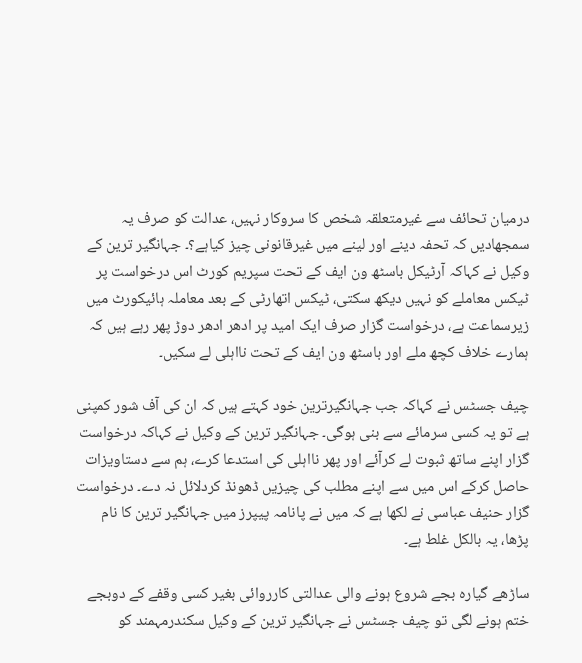درمیان تحائف سے غیرمتعلقہ شخص کا سروکار نہیں، عدالت کو صرف یہ سمجھادیں کہ تحفہ دینے اور لینے میں غیرقانونی چیز کیاہے؟۔ جہانگیر ترین کے وکیل نے کہاکہ آرٹیکل باسٹھ ون ایف کے تحت سپریم کورٹ اس درخواست پر ٹیکس معاملے کو نہیں دیکھ سکتی، ٹیکس اتھارٹی کے بعد معاملہ ہائیکورٹ میں زیرسماعت ہے، درخواست گزار صرف ایک امید پر ادھر ادھر دوڑ پھر رہے ہیں کہ ہمارے خلاف کچھ ملے اور باسٹھ ون ایف کے تحت نااہلی لے سکیں۔

چیف جسٹس نے کہاکہ جب جہانگیرترین خود کہتے ہیں کہ ان کی آف شور کمپنی ہے تو یہ کسی سرمائے سے بنی ہوگی۔ جہانگیر ترین کے وکیل نے کہاکہ درخواست گزار اپنے ساتھ ثبوت لے کرآئے اور پھر نااہلی کی استدعا کرے، ہم سے دستاویزات حاصل کرکے اس میں سے اپنے مطلب کی چیزیں ڈھونڈ کردلائل نہ دے۔ درخواست گزار حنیف عباسی نے لکھا ہے کہ میں نے پانامہ پیپرز میں جہانگیر ترین کا نام پڑھا، یہ بالکل غلط ہے۔

ساڑھے گیارہ بجے شروع ہونے والی عدالتی کارروائی بغیر کسی وقفے کے دوبجے ختم ہونے لگی تو چیف جسٹس نے جہانگیر ترین کے وکیل سکندرمہمند کو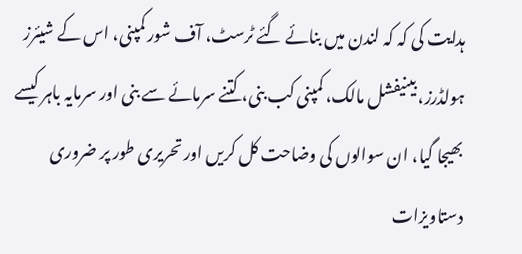ہدایت کی کہ کہ لندن میں بنائے گئے ٹرسٹ، آف شور کمپنی، اس کے شیئرز ہولڈرز، بینیفشل مالک، کمپنی کب بنی، کتنے سرمائے سے بنی اور سرمایہ باہر کیسے بھیجا گیا، ان سوالوں کی وضاحت کل کریں اور تحریری طور پر ضروری دستاویزات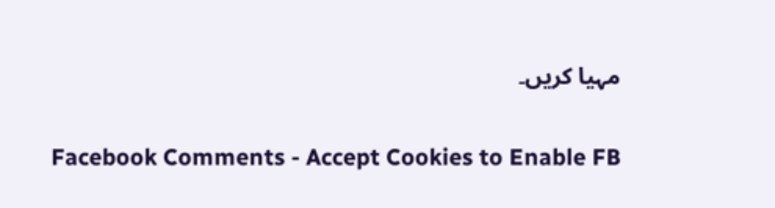مہیا کریں۔


Facebook Comments - Accept Cookies to Enable FB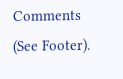Comments (See Footer).